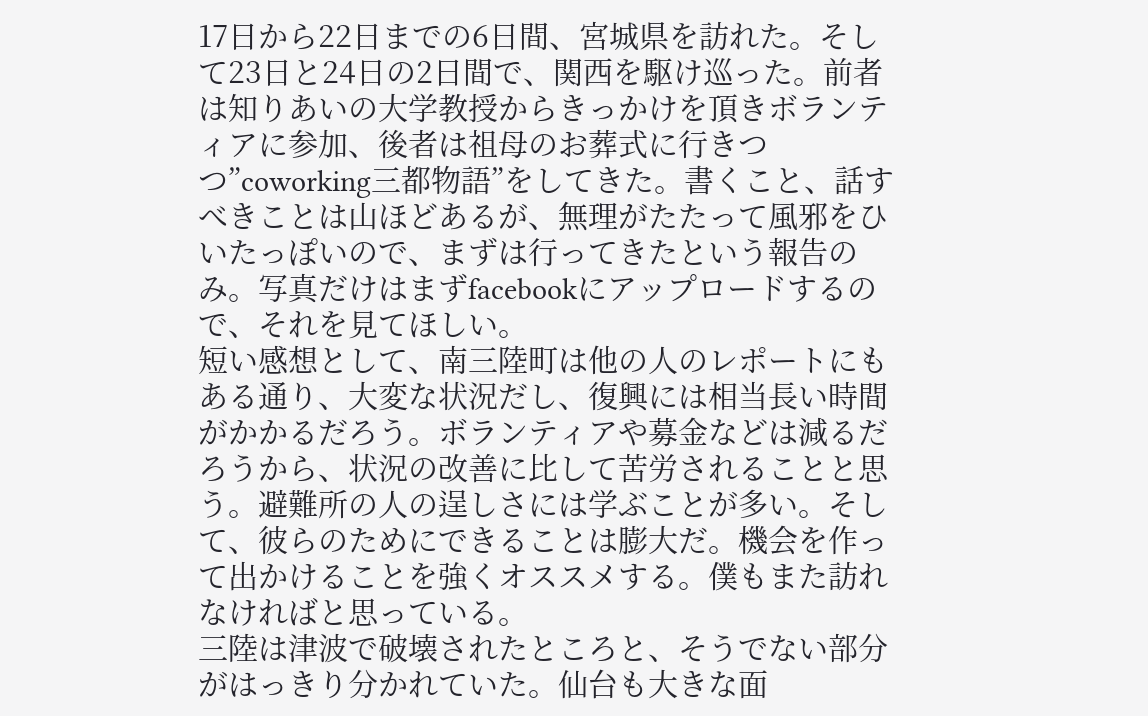17日から22日までの6日間、宮城県を訪れた。そして23日と24日の2日間で、関西を駆け巡った。前者は知りあいの大学教授からきっかけを頂きボランティアに参加、後者は祖母のお葬式に行きつつ”coworking三都物語”をしてきた。書くこと、話すべきことは山ほどあるが、無理がたたって風邪をひいたっぽいので、まずは行ってきたという報告のみ。写真だけはまずfacebookにアップロードするので、それを見てほしい。
短い感想として、南三陸町は他の人のレポートにもある通り、大変な状況だし、復興には相当長い時間がかかるだろう。ボランティアや募金などは減るだろうから、状況の改善に比して苦労されることと思う。避難所の人の逞しさには学ぶことが多い。そして、彼らのためにできることは膨大だ。機会を作って出かけることを強くオススメする。僕もまた訪れなければと思っている。
三陸は津波で破壊されたところと、そうでない部分がはっきり分かれていた。仙台も大きな面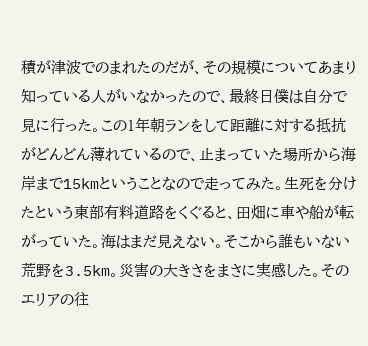積が津波でのまれたのだが、その規模についてあまり知っている人がいなかったので、最終日僕は自分で見に行った。この1年朝ランをして距離に対する抵抗がどんどん薄れているので、止まっていた場所から海岸まで15kmということなので走ってみた。生死を分けたという東部有料道路をくぐると、田畑に車や船が転がっていた。海はまだ見えない。そこから誰もいない荒野を3.5km。災害の大きさをまさに実感した。そのエリアの往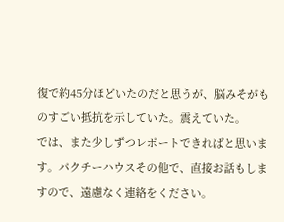復で約45分ほどいたのだと思うが、脳みそがものすごい抵抗を示していた。震えていた。
では、また少しずつレポートできればと思います。パクチーハウスその他で、直接お話もしますので、遠慮なく連絡をください。